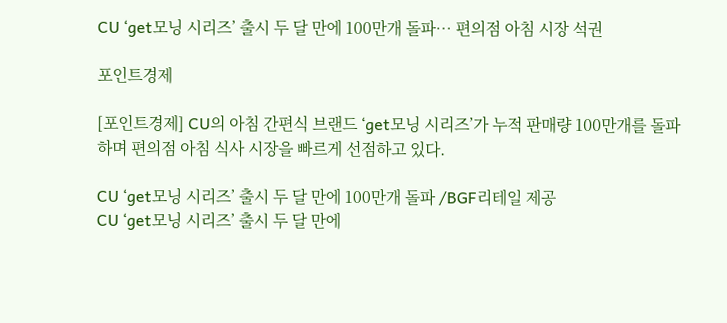CU ‘get모닝 시리즈’ 출시 두 달 만에 100만개 돌파… 편의점 아침 시장 석권

포인트경제

[포인트경제] CU의 아침 간편식 브랜드 ‘get모닝 시리즈’가 누적 판매량 100만개를 돌파하며 편의점 아침 식사 시장을 빠르게 선점하고 있다.

CU ‘get모닝 시리즈’ 출시 두 달 만에 100만개 돌파 /BGF리테일 제공
CU ‘get모닝 시리즈’ 출시 두 달 만에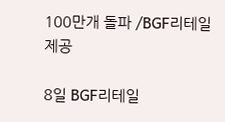100만개 돌파 /BGF리테일 제공

8일 BGF리테일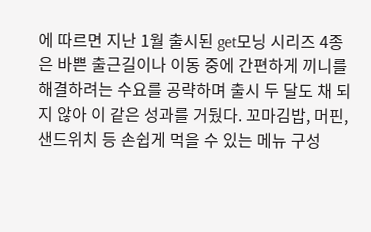에 따르면 지난 1월 출시된 get모닝 시리즈 4종은 바쁜 출근길이나 이동 중에 간편하게 끼니를 해결하려는 수요를 공략하며 출시 두 달도 채 되지 않아 이 같은 성과를 거뒀다. 꼬마김밥, 머핀, 샌드위치 등 손쉽게 먹을 수 있는 메뉴 구성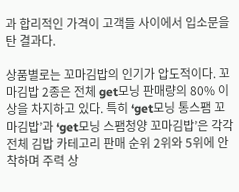과 합리적인 가격이 고객들 사이에서 입소문을 탄 결과다.

상품별로는 꼬마김밥의 인기가 압도적이다. 꼬마김밥 2종은 전체 get모닝 판매량의 80% 이상을 차지하고 있다. 특히 ‘get모닝 통스팸 꼬마김밥’과 ‘get모닝 스팸청양 꼬마김밥’은 각각 전체 김밥 카테고리 판매 순위 2위와 5위에 안착하며 주력 상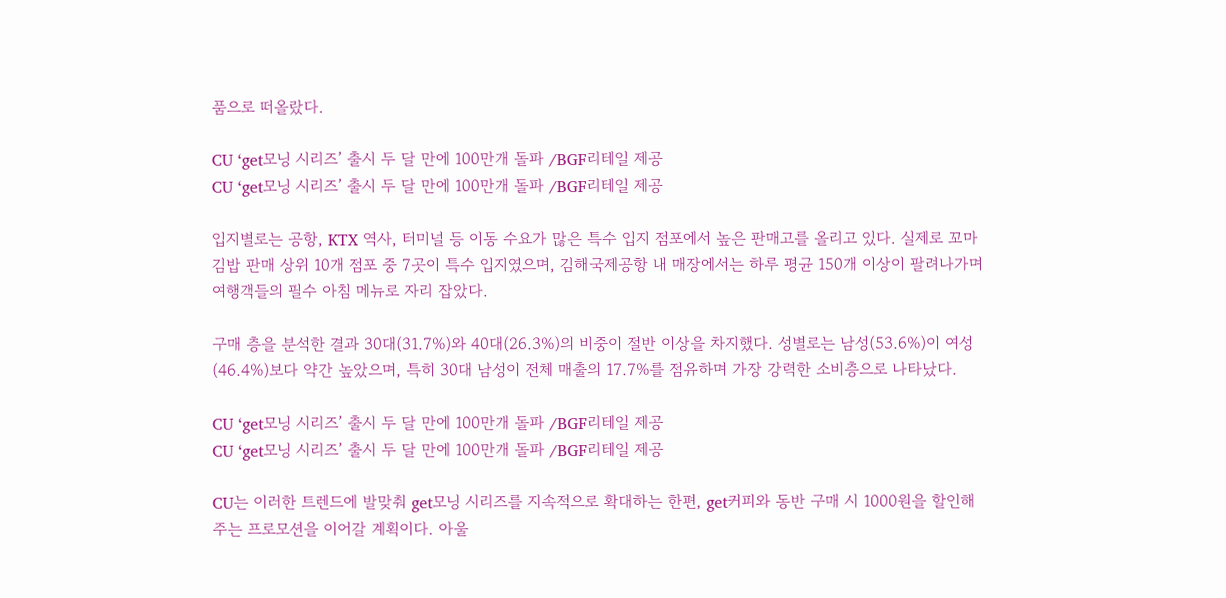품으로 떠올랐다.

CU ‘get모닝 시리즈’ 출시 두 달 만에 100만개 돌파 /BGF리테일 제공
CU ‘get모닝 시리즈’ 출시 두 달 만에 100만개 돌파 /BGF리테일 제공

입지별로는 공항, KTX 역사, 터미널 등 이동 수요가 많은 특수 입지 점포에서 높은 판매고를 올리고 있다. 실제로 꼬마김밥 판매 상위 10개 점포 중 7곳이 특수 입지였으며, 김해국제공항 내 매장에서는 하루 평균 150개 이상이 팔려나가며 여행객들의 필수 아침 메뉴로 자리 잡았다.

구매 층을 분석한 결과 30대(31.7%)와 40대(26.3%)의 비중이 절반 이상을 차지했다. 성별로는 남성(53.6%)이 여성(46.4%)보다 약간 높았으며, 특히 30대 남성이 전체 매출의 17.7%를 점유하며 가장 강력한 소비층으로 나타났다.

CU ‘get모닝 시리즈’ 출시 두 달 만에 100만개 돌파 /BGF리테일 제공
CU ‘get모닝 시리즈’ 출시 두 달 만에 100만개 돌파 /BGF리테일 제공

CU는 이러한 트렌드에 발맞춰 get모닝 시리즈를 지속적으로 확대하는 한편, get커피와 동반 구매 시 1000원을 할인해 주는 프로모션을 이어갈 계획이다. 아울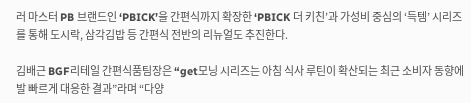러 마스터 PB 브랜드인 ‘PBICK’을 간편식까지 확장한 ‘PBICK 더 키친’과 가성비 중심의 ‘득템’ 시리즈를 통해 도시락, 삼각김밥 등 간편식 전반의 리뉴얼도 추진한다.

김배근 BGF리테일 간편식품팀장은 “get모닝 시리즈는 아침 식사 루틴이 확산되는 최근 소비자 동향에 발 빠르게 대응한 결과”라며 “다양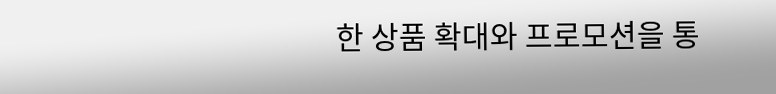한 상품 확대와 프로모션을 통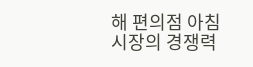해 편의점 아침 시장의 경쟁력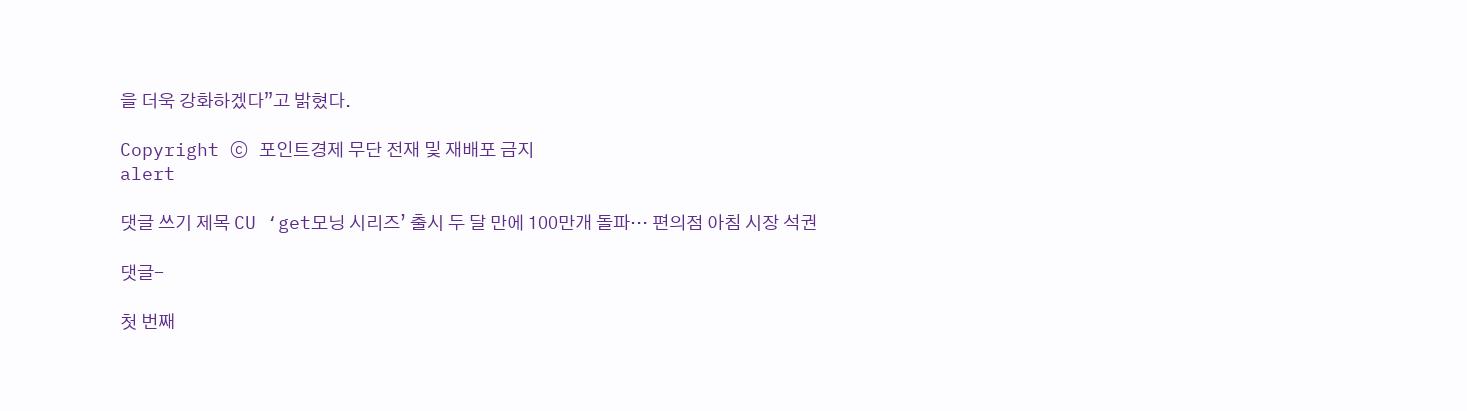을 더욱 강화하겠다”고 밝혔다.

Copyright ⓒ 포인트경제 무단 전재 및 재배포 금지
alert

댓글 쓰기 제목 CU ‘get모닝 시리즈’ 출시 두 달 만에 100만개 돌파… 편의점 아침 시장 석권

댓글-

첫 번째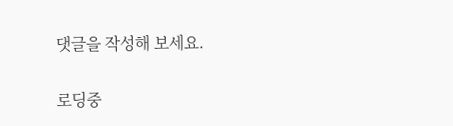댓글을 작성해 보세요.

로딩중